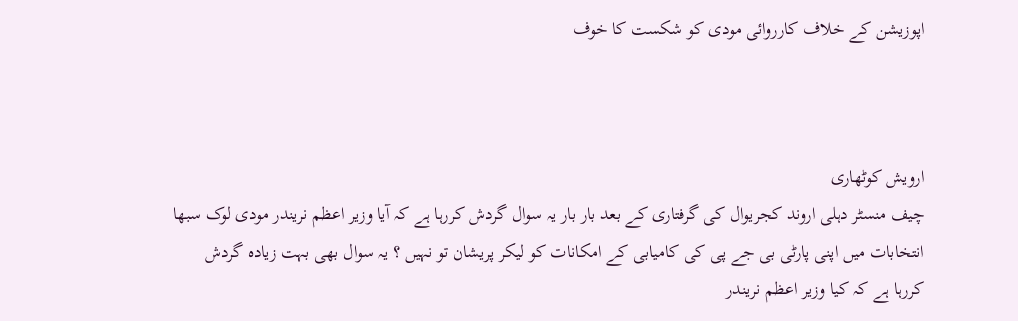اپوزیشن کے خلاف کارروائی مودی کو شکست کا خوف



ارویش کوٹھاری
چیف منسٹر دہلی اروند کجریوال کی گرفتاری کے بعد بار بار یہ سوال گردش کررہا ہے کہ آیا وزیر اعظم نریندر مودی لوک سبھا انتخابات میں اپنی پارٹی بی جے پی کی کامیابی کے امکانات کو لیکر پریشان تو نہیں ؟ یہ سوال بھی بہت زیادہ گردش کررہا ہے کہ کیا وزیر اعظم نریندر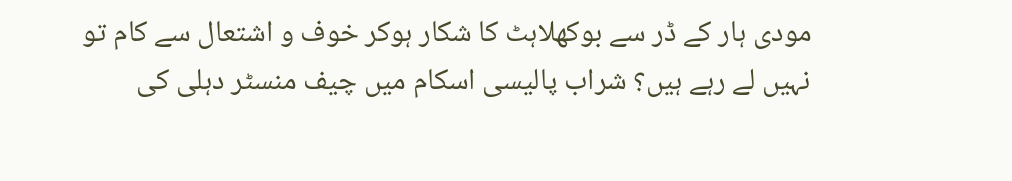مودی ہار کے ڈر سے بوکھلاہٹ کا شکار ہوکر خوف و اشتعال سے کام تو نہیں لے رہے ہیں؟ شراب پالیسی اسکام میں چیف منسٹر دہلی کی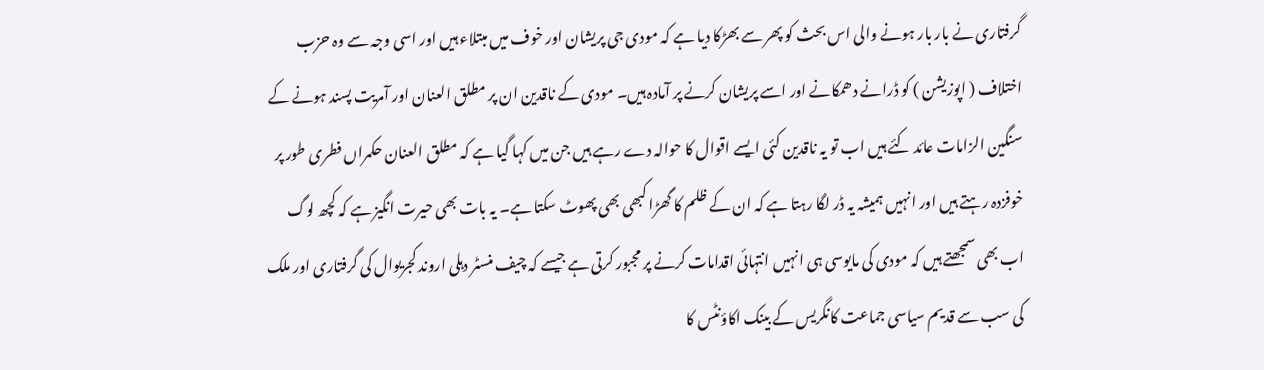گرفتاری نے بار بار ہونے والی اس بحث کو پھر سے بھڑکا دیا ہے کہ مودی جی پریشان اور خوف میں مبتلاء ہیں اور اسی وجہ سے وہ حزب اختلاف ( اپوزیشن ) کو ڈرانے دھمکانے اور اسے پریشان کرنے پر آمادہ ہیں۔ مودی کے ناقدین ان پر مطلق العنان اور آمریت پسند ہونے کے سنگین الزامات عائد کئے ہیں اب تو یہ ناقدین کئی ایسے اقوال کا حوالہ دے رہے ہیں جن میں کہا گیا ہے کہ مطلق العنان حکمراں فطری طور پر خوفزدہ رہتے ہیں اور انہیں ہمیشہ یہ ڈر لگا رہتا ہے کہ ان کے ظلم کا گھڑا کبھی بھی پھوٹ سکتا ہے۔ یہ بات بھی حیرت انگیز ہے کہ کچھ لوگ اب بھی سمجھتے ہیں کہ مودی کی مایوسی ہی انہیں انتہائی اقدامات کرنے پر مجبور کرتی ہے جیسے کہ چیف منسٹر دہلی اروند کجریوال کی گرفتاری اور ملک کی سب سے قدیم سیاسی جماعت کانگریس کے بینک اکاؤنٹس کا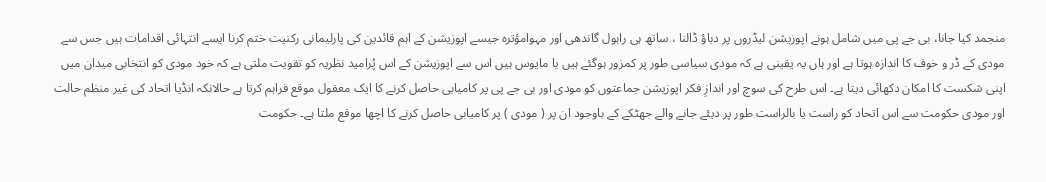منجمد کیا جانا، بی جے پی میں شامل ہونے اپوزیشن لیڈروں پر دباؤ ڈالنا ، ساتھ ہی راہول گاندھی اور مہوامؤترہ جیسے اپوزیشن کے اہم قائدین کی پارلیمانی رکنیت ختم کرنا ایسے انتہائی اقدامات ہیں جس سے مودی کے ڈر و خوف کا اندازہ ہوتا ہے اور ہاں یہ یقینی ہے کہ مودی سیاسی طور پر کمزور ہوگئے ہیں یا مایوس ہیں اس سے اپوزیشن کے اس پُرامید نظریہ کو تقویت ملتی ہے کہ خود مودی کو انتخابی میدان میں اپنی شکست کا امکان دکھائی دیتا ہے۔ اس طرح کی سوچ اور اندازِ فکر اپوزیشن جماعتوں کو مودی اور بی جے پی پر کامیابی حاصل کرنے کا ایک معقول موقع فراہم کرتا ہے حالانکہ انڈیا اتحاد کی غیر منظم حالت اور مودی حکومت سے اس اتحاد کو راست یا بالراست طور پر دیئے جانے والے جھٹکے کے باوجود ان پر ( مودی ) پر کامیابی حاصل کرنے کا اچھا موقع ملتا ہے۔ حکومت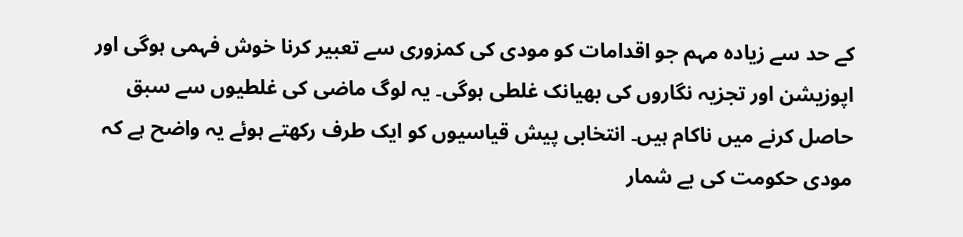کے حد سے زیادہ مہم جو اقدامات کو مودی کی کمزوری سے تعبیر کرنا خوش فہمی ہوگی اور اپوزیشن اور تجزیہ نگاروں کی بھیانک غلطی ہوگی۔ یہ لوگ ماضی کی غلطیوں سے سبق حاصل کرنے میں ناکام ہیں۔ انتخابی پیش قیاسیوں کو ایک طرف رکھتے ہوئے یہ واضح ہے کہ مودی حکومت کی بے شمار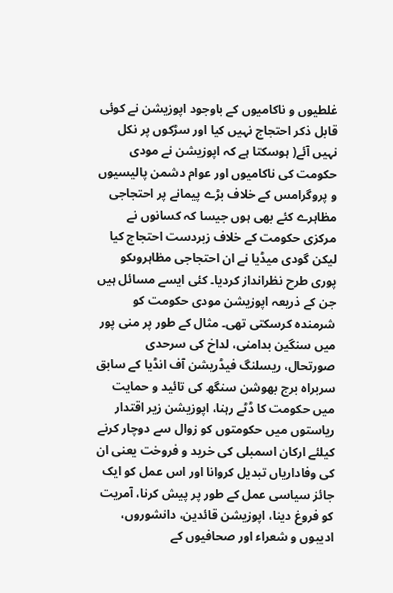غلطیوں و ناکامیوں کے باوجود اپوزیشن نے کوئی قابل ذکر احتجاج نہیں کیا اور سڑکوں پر نکل نہیں آئے( ہوسکتا ہے کہ اپوزیشن نے مودی حکومت کی ناکامیوں اور عوام دشمن پالیسیوں و پروگرامس کے خلاف بڑے پیمانے پر احتجاجی مظاہرے کئے بھی ہوں جیسا کہ کسانوں نے مرکزی حکومت کے خلاف زبردست احتجاج کیا لیکن گودی میڈیا نے ان احتجاجی مظاہروںکو پوری طرح نظرانداز کردیا۔ کئی ایسے مسائل ہیں جن کے ذریعہ اپوزیشن مودی حکومت کو شرمندہ کرسکتی تھی۔ مثال کے طور پر منی پور میں سنگین بدامنی، لداخ کی سرحدی صورتحال، ریسلنگ فیڈریشن آف انڈیا کے سابق سربراہ برج بھوشن سنگھ کی تائید و حمایت میں حکومت کا ڈٹے رہنا، اپوزیشن زیر اقتدار ریاستوں میں حکومتوں کو زوال سے دوچار کرنے کیلئے ارکان اسمبلی کی خرید و فروخت یعنی ان کی وفاداریاں تبدیل کروانا اور اس عمل کو ایک جائز سیاسی عمل کے طور پر پیش کرنا، آمریت کو فروغ دینا، اپوزیشن قائدین، دانشوروں، ادیبوں و شعراء اور صحافیوں کے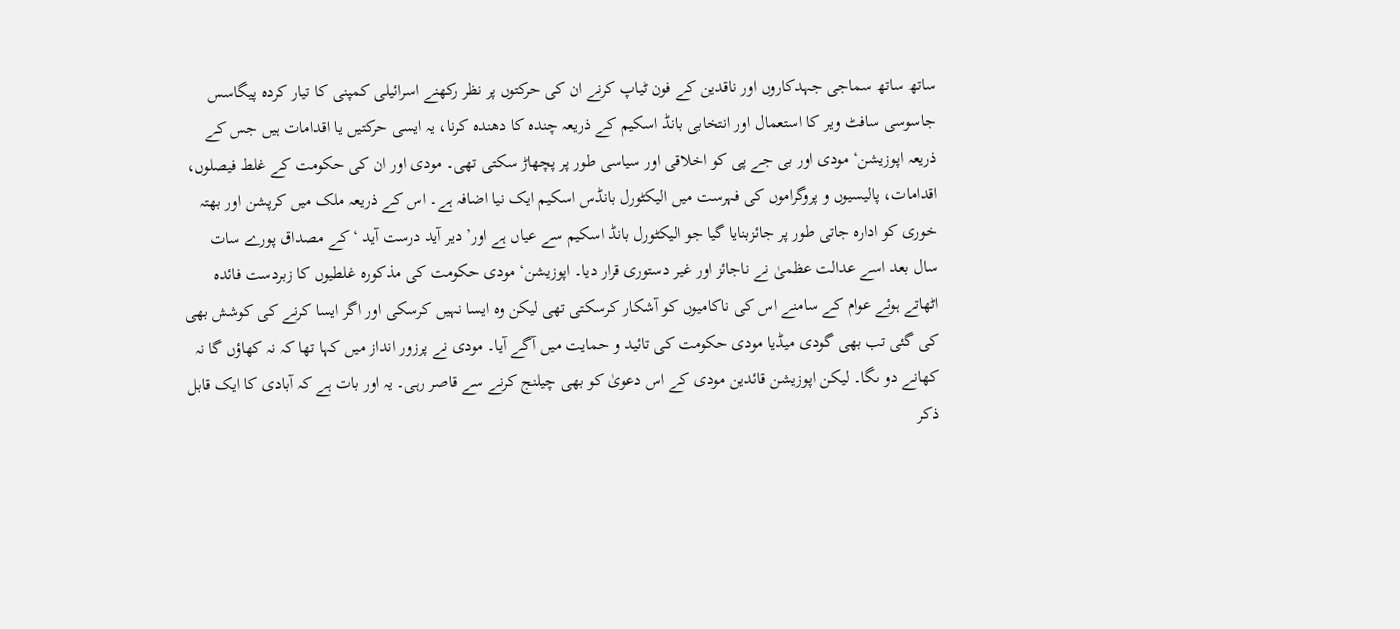ساتھ ساتھ سماجی جہدکاروں اور ناقدین کے فون ٹیاپ کرنے ان کی حرکتوں پر نظر رکھنے اسرائیلی کمپنی کا تیار کردہ پیگاسس جاسوسی سافٹ ویر کا استعمال اور انتخابی بانڈ اسکیم کے ذریعہ چندہ کا دھندہ کرنا، یہ ایسی حرکتیں یا اقدامات ہیں جس کے ذریعہ اپوزیشن‘ مودی اور بی جے پی کو اخلاقی اور سیاسی طور پر پچھاڑ سکتی تھی۔ مودی اور ان کی حکومت کے غلط فیصلوں، اقدامات، پالیسیوں و پروگراموں کی فہرست میں الیکٹورل بانڈس اسکیم ایک نیا اضافہ ہے۔ اس کے ذریعہ ملک میں کرپشن اور بھتہ خوری کو ادارہ جاتی طور پر جائزبنایا گیا جو الیکٹورل بانڈ اسکیم سے عیاں ہے اور’ دیر آید درست آید ‘ کے مصداق پورے سات سال بعد اسے عدالت عظمیٰ نے ناجائز اور غیر دستوری قرار دیا۔ اپوزیشن‘ مودی حکومت کی مذکورہ غلطیوں کا زبردست فائدہ اٹھاتے ہوئے عوام کے سامنے اس کی ناکامیوں کو آشکار کرسکتی تھی لیکن وہ ایسا نہیں کرسکی اور اگر ایسا کرنے کی کوشش بھی کی گئی تب بھی گودی میڈیا مودی حکومت کی تائید و حمایت میں آگے آیا۔ مودی نے پرزور انداز میں کہا تھا کہ نہ کھاؤں گا نہ کھانے دو ںگا۔ لیکن اپوزیشن قائدین مودی کے اس دعویٰ کو بھی چیلنج کرنے سے قاصر رہی۔ یہ اور بات ہے کہ آبادی کا ایک قابل ذکر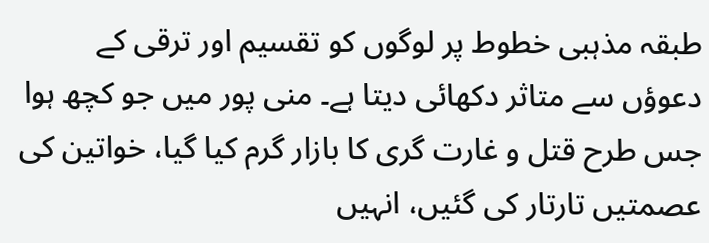طبقہ مذہبی خطوط پر لوگوں کو تقسیم اور ترقی کے دعوؤں سے متاثر دکھائی دیتا ہے۔ منی پور میں جو کچھ ہوا جس طرح قتل و غارت گری کا بازار گرم کیا گیا، خواتین کی عصمتیں تارتار کی گئیں، انہیں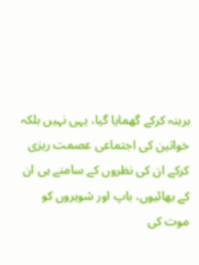برہنہ کرکے گھمایا گیا، یہی نہیں بلکہ خواتین کی اجتماعی عصمت ریزی کرکے ان کی نظروں کے سامنے ہی ان کے بھائیوں، باپ اور شوہروں کو موت کی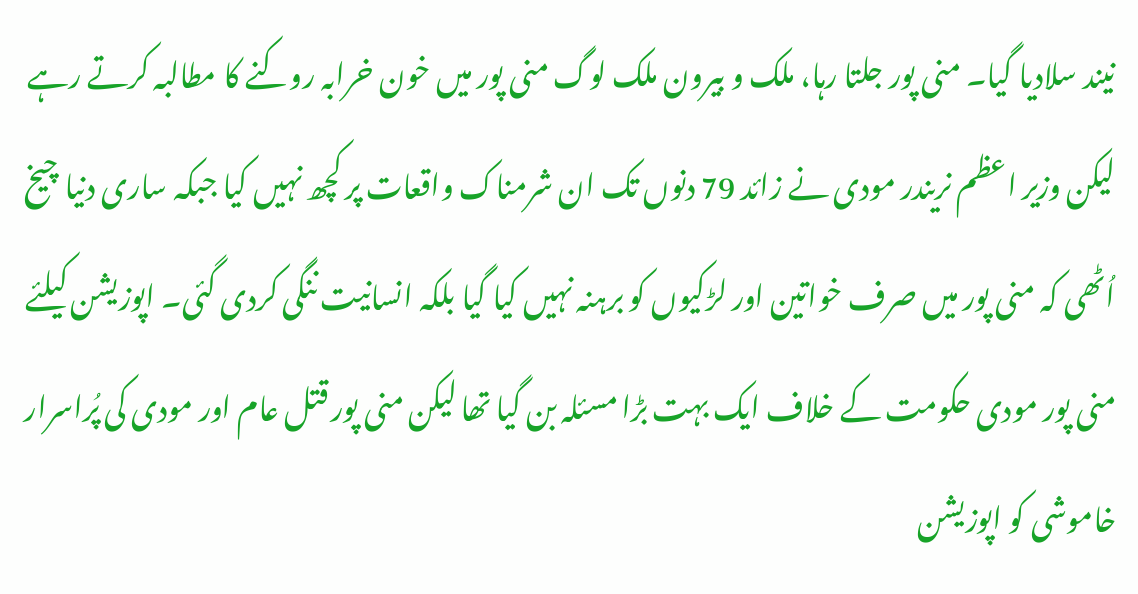نیند سلادیا گیا۔ منی پور جلتا رہا، ملک و بیرون ملک لوگ منی پور میں خون خرابہ روکنے کا مطالبہ کرتے رہے لیکن وزیر اعظم نریندر مودی نے زائد 79 دنوں تک ان شرمناک واقعات پر کچھ نہیں کیا جبکہ ساری دنیا چیخ اُٹھی کہ منی پور میں صرف خواتین اور لڑکیوں کو برہنہ نہیں کیا گیا بلکہ انسانیت ننگی کردی گئی۔ اپوزیشن کیلئے منی پور مودی حکومت کے خلاف ایک بہت بڑا مسئلہ بن گیا تھا لیکن منی پور قتل عام اور مودی کی پُراسرار خاموشی کو اپوزیشن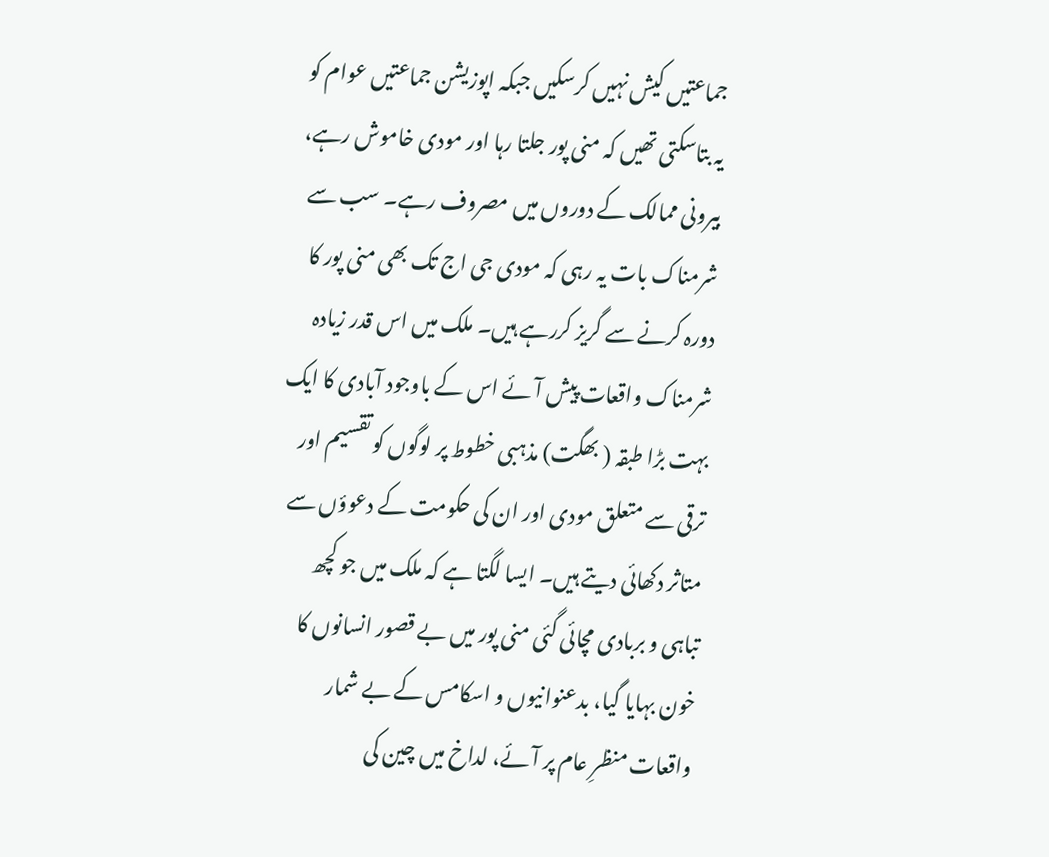جماعتیں کیش نہیں کرسکیں جبکہ اپوزیشن جماعتیں عوام کو یہ بتاسکتی تھیں کہ منی پور جلتا رہا اور مودی خاموش رہے، بیرونی ممالک کے دوروں میں مصروف رہے۔ سب سے شرمناک بات یہ رہی کہ مودی جی اج تک بھی منی پور کا دورہ کرنے سے گریز کررہے ہیں۔ ملک میں اس قدر زیادہ شرمناک واقعات پیش آئے اس کے باوجود آبادی کا ایک بہت بڑا طبقہ ( بھگت) مذہبی خطوط پر لوگوں کو تقسیم اور ترقی سے متعلق مودی اور ان کی حکومت کے دعوؤں سے متاثر دکھائی دیتے ہیں۔ ایسا لگتا ہے کہ ملک میں جو کچھ تباہی و بربادی مچائی گئی منی پور میں بے قصور انسانوں کا خون بہایا گیا، بدعنوانیوں و اسکامس کے بے شمار واقعات منظرِ عام پر آئے، لداخ میں چین کی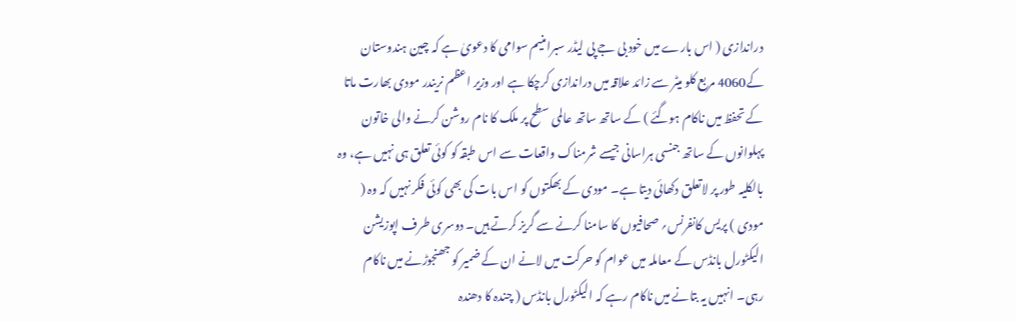دراندازی ( اس بارے میں خود بی جے پی لیڈر سبرامنیم سوامی کا دعویٰ ہے کہ چین ہندوستان کے4060 مربع کلو میٹر سے زائد علاقہ میں دراندازی کرچکا ہے اور وزیر اعظم نریندر مودی بھارت ماتا کے تحفظ میں ناکام ہوگئے ) کے ساتھ ساتھ عالمی سطح پر ملک کا نام روشن کرنے والی خاتون پہلوانوں کے ساتھ جنسی ہراسانی جیسے شرمناک واقعات سے اس طبقہ کو کوئی تعلق ہی نہیں ہے، وہ بالکلیہ طور پر لاتعلق دکھائی دیتا ہے۔ مودی کے بھکتوں کو اس بات کی بھی کوئی فکر نہیں کہ وہ ( مودی ) پریس کانفرنس؍ صحافیوں کا سامنا کرنے سے گریز کرتے ہیں۔ دوسری طرف اپوزیشن الیکٹورل بانڈس کے معاملہ میں عوام کو حرکت میں لانے ان کے ضمیر کو جھنجوڑنے میں ناکام رہی۔ انہیں یہ بتانے میں ناکام رہے کہ الیکٹورل بانڈس ( چندہ کا دھندہ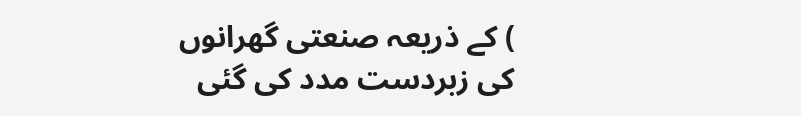) کے ذریعہ صنعتی گھرانوں کی زبردست مدد کی گئی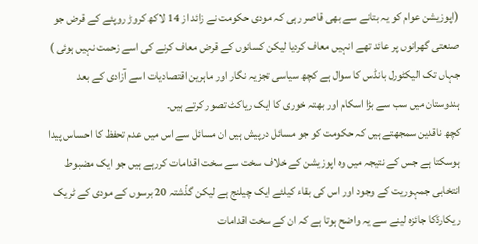(اپوزیشن عوام کو یہ بتانے سے بھی قاصر رہی کہ مودی حکومت نے زائد از 14 لاکھ کروڑ روپئے کے قرض جو صنعتی گھرانوں پر عائد تھے انہیں معاف کردیا لیکن کسانوں کے قرض معاف کرنے کی اسے زحمت نہیں ہوئی ) جہاں تک الیکٹورل بانڈس کا سوال ہے کچھ سیاسی تجزیہ نگار اور ماہرین اقتصادیات اسے آزادی کے بعد ہندوستان میں سب سے بڑا اسکام اور بھتہ خوری کا ایک ریاکٹ تصور کرتے ہیں۔
کچھ ناقدین سمجھتے ہیں کہ حکومت کو جو مسائل درپیش ہیں ان مسائل سے اس میں عدم تحفظ کا احساس پیدا ہوسکتا ہے جس کے نتیجہ میں وہ اپوزیشن کے خلاف سخت سے سخت اقدامات کررہے ہیں جو ایک مضبوط انتخابی جمہوریت کے وجود اور اس کی بقاء کیلئے ایک چیلنج ہے لیکن گذّشتہ 20 برسوں کے مودی کے ٹریک ریکارڈکا جائزہ لینے سے یہ واضح ہوتا ہے کہ ان کے سخت اقدامات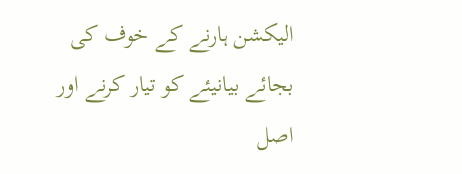الیکشن ہارنے کے خوف کی بجائے بیانیئے کو تیار کرنے اور اصل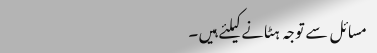مسائل سے توجہ ہٹانے کیلئے ہیں۔